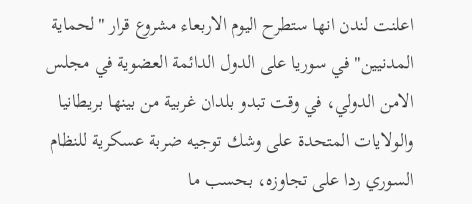اعلنت لندن انها ستطرح اليوم الاربعاء مشروع قرار "لحماية المدنيين" في سوريا على الدول الدائمة العضوية في مجلس الامن الدولي، في وقت تبدو بلدان غربية من بينها بريطانيا والولايات المتحدة على وشك توجيه ضربة عسكرية للنظام السوري ردا على تجاوزه، بحسب ما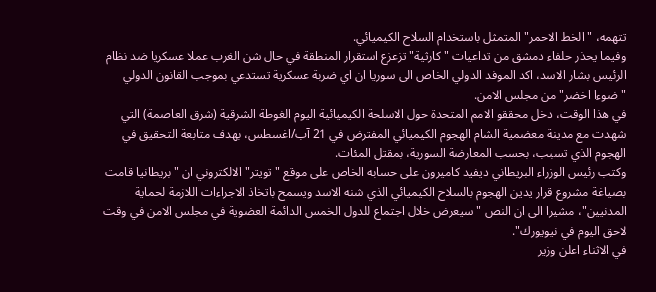تتهمه، "الخط الاحمر" المتمثل باستخدام السلاح الكيميائي.
وفيما يحذر حلفاء دمشق من تداعيات "كارثية" تزعزع استقرار المنطقة في حال شن الغرب عملا عسكريا ضد نظام الرئيس بشار الاسد، اكد الموفد الدولي الخاص الى سوريا ان اي ضربة عسكرية تستدعي بموجب القانون الدولي "ضوءا اخضر" من مجلس الامن.
في هذا الوقت، دخل محققو الامم المتحدة حول الاسلحة الكيميائية اليوم الغوطة الشرقية (شرق العاصمة) التي شهدت مع مدينة معضمية الشام الهجوم الكيميائي المفترض في 21 آب/اغسطس، بهدف متابعة التحقيق في الهجوم الذي تسبب، بحسب المعارضة السورية، بمقتل المئات.
وكتب رئيس الوزراء البريطاني ديفيد كاميرون على حسابه الخاص على موقع "تويتر" الالكتروني ان "بريطانيا قامت بصياغة مشروع قرار يدين الهجوم بالسلاح الكيميائي الذي شنه الاسد ويسمح باتخاذ الاجراءات اللازمة لحماية المدنيين"، مشيرا الى ان النص "سيعرض خلال اجتماع للدول الخمس الدائمة العضوية في مجلس الامن في وقت لاحق اليوم في نيويورك".
في الاثناء اعلن وزير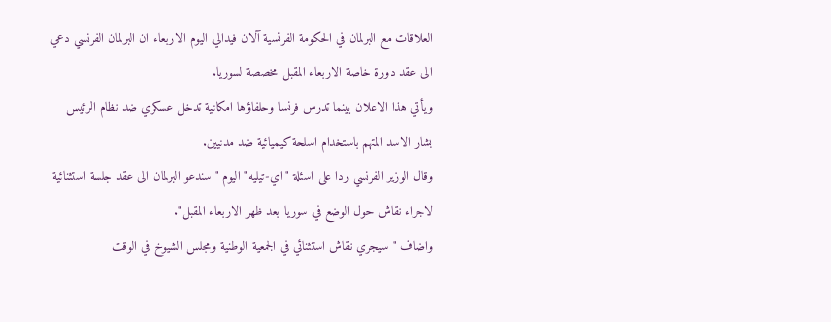العلاقات مع البرلمان في الحكومة الفرنسية آلان فيدالي اليوم الاربعاء ان البرلمان الفرنسي دعي الى عقد دورة خاصة الاربعاء المقبل مخصصة لسوريا.
ويأتي هذا الاعلان بينما تدرس فرنسا وحلفاؤها امكانية تدخل عسكري ضد نظام الرئيس بشار الاسد المتهم باستخدام اسلحة كيميائية ضد مدنيين.
وقال الوزير الفرنسي ردا على اسئلة "اي-تيليه" اليوم "سندعو البرلمان الى عقد جلسة استثنائية لاجراء نقاش حول الوضع في سوريا بعد ظهر الاربعاء المقبل".
واضاف "سيجري نقاش استثنائي في الجمعية الوطنية ومجلس الشيوخ في الوقت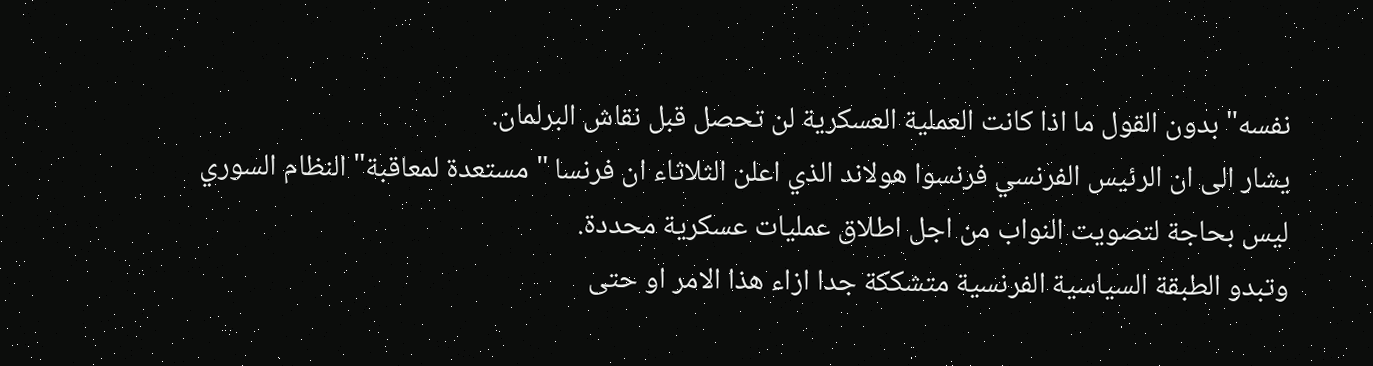نفسه" بدون القول ما اذا كانت العملية العسكرية لن تحصل قبل نقاش البرلمان.
يشار الى ان الرئيس الفرنسي فرنسوا هولاند الذي اعلن الثلاثاء ان فرنسا "مستعدة لمعاقبة" النظام السوري ليس بحاجة لتصويت النواب من اجل اطلاق عمليات عسكرية محددة.
وتبدو الطبقة السياسية الفرنسية متشككة جدا ازاء هذا الامر او حتى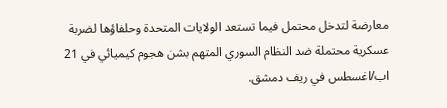معارضة لتدخل محتمل فيما تستعد الولايات المتحدة وحلفاؤها لضربة عسكرية محتملة ضد النظام السوري المتهم بشن هجوم كيميائي في 21 اب/اغسطس في ريف دمشق.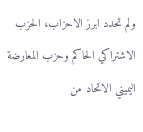ولم تحدد ابرز الاحزاب، الحزب الاشتراكي الحاكم وحزب المعارضة اليميني الاتحاد من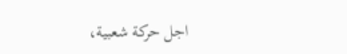اجل حركة شعبية،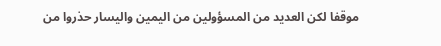موقفا لكن العديد من المسؤولين من اليمين واليسار حذروا من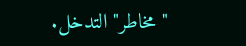"مخاطر" التدخل.